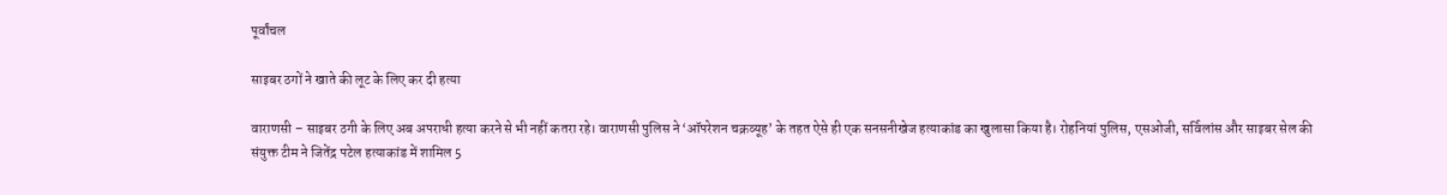पूर्वांचल

साइबर ठगों ने खाते की लूट के लिए कर दी हत्या

वाराणसी – साइबर ठगी के लिए अब अपराधी हत्या करने से भी नहीं कतरा रहे। वाराणसी पुलिस ने ‘ऑपरेशन चक्रव्यूह’ के तहत ऐसे ही एक सनसनीखेज हत्याकांड का खुलासा किया है। रोहनियां पुलिस, एसओजी, सर्विलांस और साइबर सेल की संयुक्त टीम ने जितेंद्र पटेल हत्याकांड में शामिल 5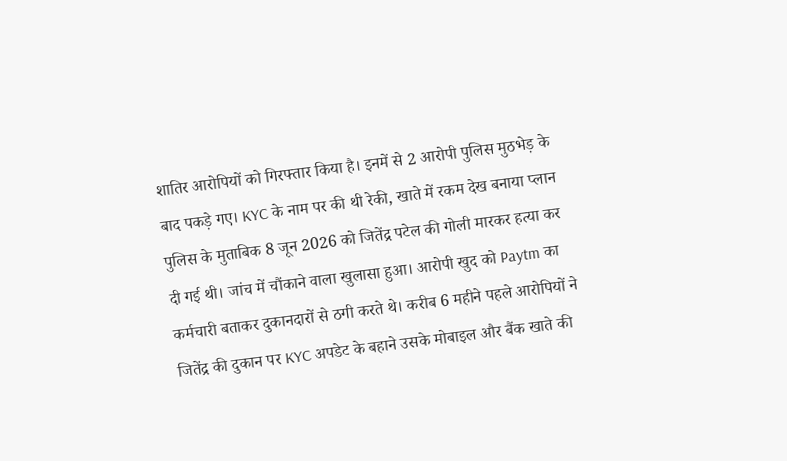शातिर आरोपियों को गिरफ्तार किया है। इनमें से 2 आरोपी पुलिस मुठभेड़ के बाद पकड़े गए। KYC के नाम पर की थी रेकी, खाते में रकम देख बनाया प्लान पुलिस के मुताबिक 8 जून 2026 को जितेंद्र पटेल की गोली मारकर हत्या कर दी गई थी। जांच में चौंकाने वाला खुलासा हुआ। आरोपी खुद को Paytm का कर्मचारी बताकर दुकानदारों से ठगी करते थे। करीब 6 महीने पहले आरोपियों ने जितेंद्र की दुकान पर KYC अपडेट के बहाने उसके मोबाइल और बैंक खाते की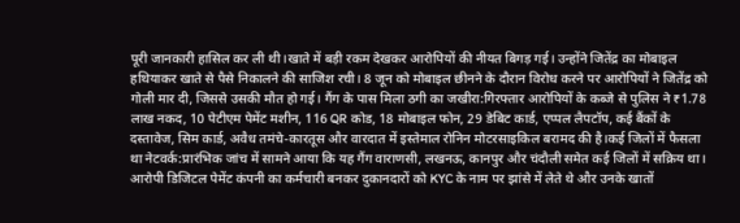पूरी जानकारी हासिल कर ली थी।खाते में बड़ी रकम देखकर आरोपियों की नीयत बिगड़ गई। उन्होंने जितेंद्र का मोबाइल हथियाकर खाते से पैसे निकालने की साजिश रची। 8 जून को मोबाइल छीनने के दौरान विरोध करने पर आरोपियों ने जितेंद्र को गोली मार दी, जिससे उसकी मौत हो गई। गैंग के पास मिला ठगी का जखीरा:गिरफ्तार आरोपियों के कब्जे से पुलिस ने ₹1.78 लाख नकद, 10 पेटीएम पेमेंट मशीन, 116 QR कोड, 18 मोबाइल फोन, 29 डेबिट कार्ड, एप्पल लैपटॉप, कई बैंकों के दस्तावेज, सिम कार्ड, अवैध तमंचे-कारतूस और वारदात में इस्तेमाल रोनिन मोटरसाइकिल बरामद की है।कई जिलों में फैसला था नेटवर्क:प्रारंभिक जांच में सामने आया कि यह गैंग वाराणसी, लखनऊ, कानपुर और चंदौली समेत कई जिलों में सक्रिय था। आरोपी डिजिटल पेमेंट कंपनी का कर्मचारी बनकर दुकानदारों को KYC के नाम पर झांसे में लेते थे और उनके खातों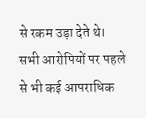से रकम उड़ा देते थे। सभी आरोपियों पर पहले से भी कई आपराधिक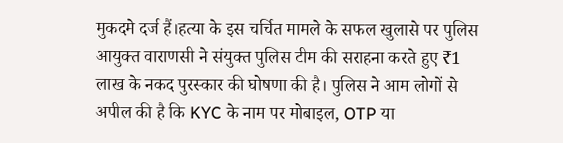मुकदमे दर्ज हैं।हत्या के इस चर्चित मामले के सफल खुलासे पर पुलिस आयुक्त वाराणसी ने संयुक्त पुलिस टीम की सराहना करते हुए ₹1 लाख के नकद पुरस्कार की घोषणा की है। पुलिस ने आम लोगों से अपील की है कि KYC के नाम पर मोबाइल, OTP या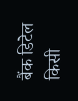बैंक डिटेल किसी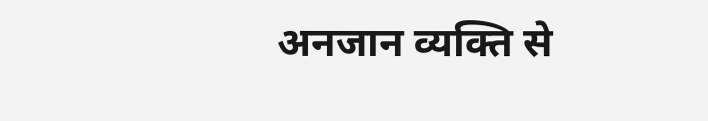अनजान व्यक्ति से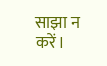साझा न करें।